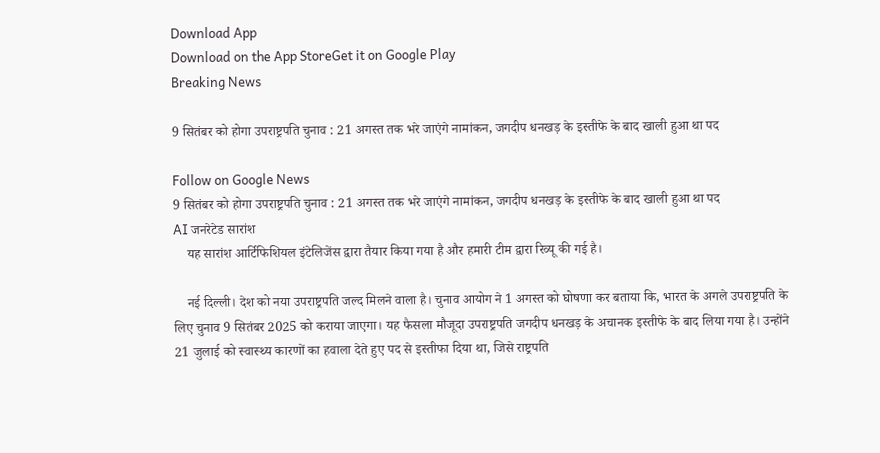Download App
Download on the App StoreGet it on Google Play
Breaking News

9 सितंबर को होगा उपराष्ट्रपति चुनाव : 21 अगस्त तक भरे जाएंगे नामांकन, जगदीप धनखड़ के इस्तीफे के बाद खाली हुआ था पद

Follow on Google News
9 सितंबर को होगा उपराष्ट्रपति चुनाव : 21 अगस्त तक भरे जाएंगे नामांकन, जगदीप धनखड़ के इस्तीफे के बाद खाली हुआ था पद
AI जनरेटेड सारांश
    यह सारांश आर्टिफिशियल इंटेलिजेंस द्वारा तैयार किया गया है और हमारी टीम द्वारा रिव्यू की गई है।

    नई दिल्ली। देश को नया उपराष्ट्रपति जल्द मिलने वाला है। चुनाव आयोग ने 1 अगस्त को घोषणा कर बताया कि, भारत के अगले उपराष्ट्रपति के लिए चुनाव 9 सितंबर 2025 को कराया जाएगा। यह फैसला मौजूदा उपराष्ट्रपति जगदीप धनखड़ के अचानक इस्तीफे के बाद लिया गया है। उन्होंने 21 जुलाई को स्वास्थ्य कारणों का हवाला देते हुए पद से इस्तीफा दिया था, जिसे राष्ट्रपति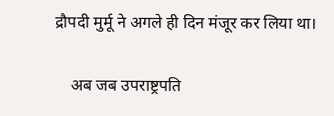द्रौपदी मुर्मू ने अगले ही दिन मंजूर कर लिया था।

    अब जब उपराष्ट्रपति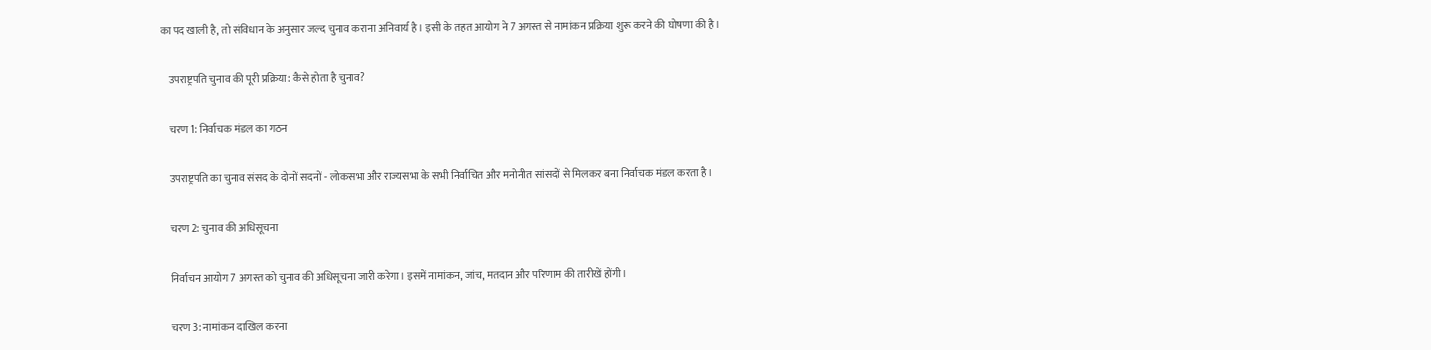का पद खाली है, तो संविधान के अनुसार जल्द चुनाव कराना अनिवार्य है। इसी के तहत आयोग ने 7 अगस्त से नामांकन प्रक्रिया शुरू करने की घोषणा की है।

    उपराष्ट्रपति चुनाव की पूरी प्रक्रिया: कैसे होता है चुनाव?

    चरण 1: निर्वाचक मंडल का गठन

    उपराष्ट्रपति का चुनाव संसद के दोनों सदनों - लोकसभा और राज्यसभा के सभी निर्वाचित और मनोनीत सांसदों से मिलकर बना निर्वाचक मंडल करता है।

    चरण 2: चुनाव की अधिसूचना

    निर्वाचन आयोग 7 अगस्त को चुनाव की अधिसूचना जारी करेगा। इसमें नामांकन, जांच, मतदान और परिणाम की तारीखें होंगी।

    चरण 3: नामांकन दाखिल करना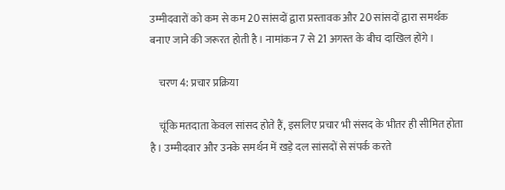उम्मीदवारों को कम से कम 20 सांसदों द्वारा प्रस्तावक और 20 सांसदों द्वारा समर्थक बनाए जाने की जरूरत होती है। नामांकन 7 से 21 अगस्त के बीच दाखिल होंगे।

    चरण 4: प्रचार प्रक्रिया

    चूंकि मतदाता केवल सांसद होते हैं, इसलिए प्रचार भी संसद के भीतर ही सीमित होता है। उम्मीदवार और उनके समर्थन में खड़े दल सांसदों से संपर्क करते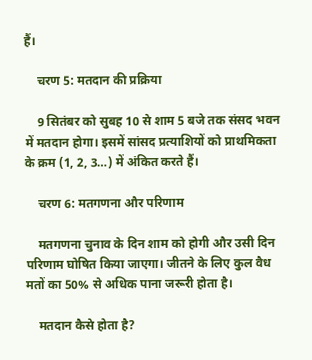हैं।

    चरण 5: मतदान की प्रक्रिया

    9 सितंबर को सुबह 10 से शाम 5 बजे तक संसद भवन में मतदान होगा। इसमें सांसद प्रत्याशियों को प्राथमिकता के क्रम (1, 2, 3…) में अंकित करते हैं।

    चरण 6: मतगणना और परिणाम

    मतगणना चुनाव के दिन शाम को होगी और उसी दिन परिणाम घोषित किया जाएगा। जीतने के लिए कुल वैध मतों का 50% से अधिक पाना जरूरी होता है।

    मतदान कैसे होता है?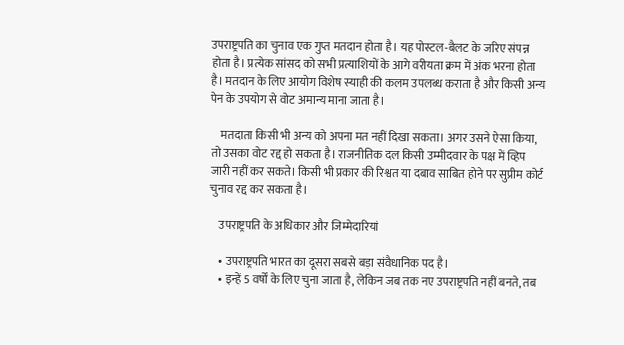उपराष्ट्रपति का चुनाव एक गुप्त मतदान होता है। यह पोस्टल-बैलट के जरिए संपन्न होता है। प्रत्येक सांसद को सभी प्रत्याशियों के आगे वरीयता क्रम में अंक भरना होता है। मतदान के लिए आयोग विशेष स्याही की कलम उपलब्ध कराता है और किसी अन्य पेन के उपयोग से वोट अमान्य माना जाता है।

    मतदाता किसी भी अन्य को अपना मत नहीं दिखा सकता। अगर उसने ऐसा किया, तो उसका वोट रद्द हो सकता है। राजनीतिक दल किसी उम्मीदवार के पक्ष में व्हिप जारी नहीं कर सकते। किसी भी प्रकार की रिश्वत या दबाव साबित होने पर सुप्रीम कोर्ट चुनाव रद्द कर सकता है।

    उपराष्ट्रपति के अधिकार और जिम्मेदारियां

    • उपराष्ट्रपति भारत का दूसरा सबसे बड़ा संवैधानिक पद है।
    • इन्हें 5 वर्षों के लिए चुना जाता है, लेकिन जब तक नए उपराष्ट्रपति नहीं बनते, तब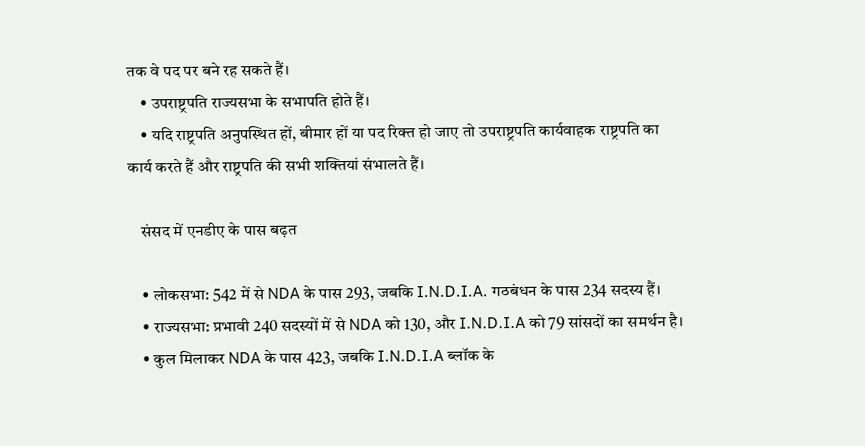तक वे पद पर बने रह सकते हैं।
    • उपराष्ट्रपति राज्यसभा के सभापति होते हैं।
    • यदि राष्ट्रपति अनुपस्थित हों, बीमार हों या पद रिक्त हो जाए तो उपराष्ट्रपति कार्यवाहक राष्ट्रपति का कार्य करते हैं और राष्ट्रपति की सभी शक्तियां संभालते हैं।

    संसद में एनडीए के पास बढ़त

    • लोकसभा: 542 में से NDA के पास 293, जबकि I.N.D.I.A. गठबंधन के पास 234 सदस्य हैं।
    • राज्यसभा: प्रभावी 240 सदस्यों में से NDA को 130, और I.N.D.I.A को 79 सांसदों का समर्थन है।
    • कुल मिलाकर NDA के पास 423, जबकि I.N.D.I.A ब्लॉक के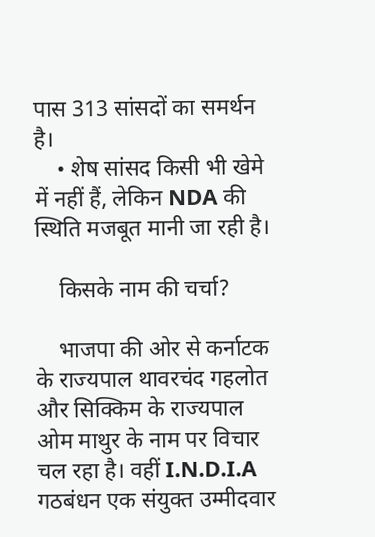पास 313 सांसदों का समर्थन है।
    • शेष सांसद किसी भी खेमे में नहीं हैं, लेकिन NDA की स्थिति मजबूत मानी जा रही है।

    किसके नाम की चर्चा?

    भाजपा की ओर से कर्नाटक के राज्यपाल थावरचंद गहलोत और सिक्किम के राज्यपाल ओम माथुर के नाम पर विचार चल रहा है। वहीं I.N.D.I.A गठबंधन एक संयुक्त उम्मीदवार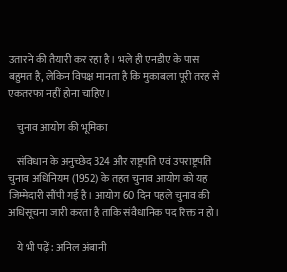उतारने की तैयारी कर रहा है। भले ही एनडीए के पास बहुमत है, लेकिन विपक्ष मानता है कि मुकाबला पूरी तरह से एकतरफा नहीं होना चाहिए।

    चुनाव आयोग की भूमिका

    संविधान के अनुच्छेद 324 और राष्ट्रपति एवं उपराष्ट्रपति चुनाव अधिनियम (1952) के तहत चुनाव आयोग को यह जिम्मेदारी सौंपी गई है। आयोग 60 दिन पहले चुनाव की अधिसूचना जारी करता है ताकि संवैधानिक पद रिक्त न हो।

    ये भी पढ़ें: अनिल अंबानी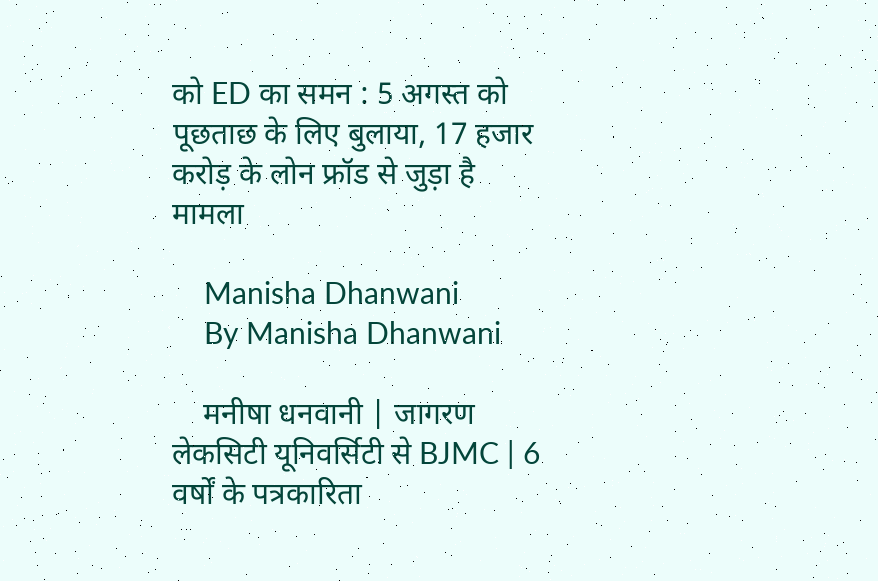को ED का समन : 5 अगस्त को पूछताछ के लिए बुलाया, 17 हजार करोड़ के लोन फ्रॉड से जुड़ा है मामला

    Manisha Dhanwani
    By Manisha Dhanwani

    मनीषा धनवानी | जागरण लेकसिटी यूनिवर्सिटी से BJMC | 6 वर्षों के पत्रकारिता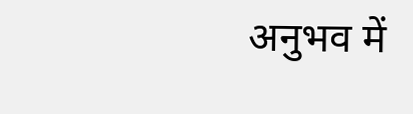अनुभव में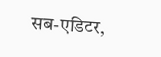सब-एडिटर,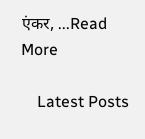एंकर, ...Read More

    Latest Posts